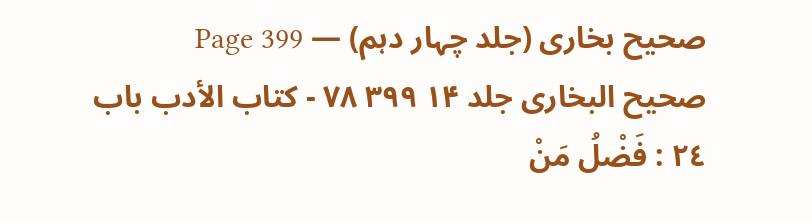صحیح بخاری (جلد چہار دہم) — Page 399
صحیح البخاری جلد ۱۴ ۳۹۹ ۷۸ - كتاب الأدب باب ٢٤ : فَضْلُ مَنْ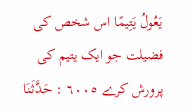يَعُولُ يَتِيمًا اس شخص کی فضیلت جو ایک یتیم کی پرورش کرے ٦٠٠٥ : حَدَّثَنَا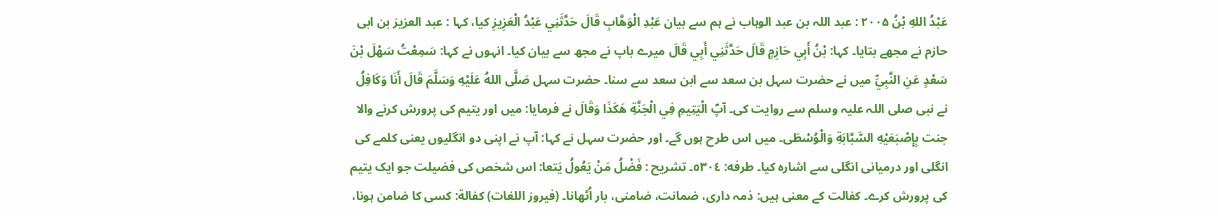عَبْدُ اللهِ بْنُ ۲۰۰۵ : عبد اللہ بن عبد الوہاب نے ہم سے بیان عَبْدِ الْوَهَّابِ قَالَ حَدَّثَنِي عَبْدُ الْعَزِيزِ کیا، کہا : عبد العزیز بن ابی حازم نے مجھے بتایا۔ کہا: بْنُ أَبِي حَازِمٍ قَالَ حَدَّثَنِي أَبِي قَالَ میرے باپ نے مجھ سے بیان کیا۔ انہوں نے کہا: سَمِعْتُ سَهْلَ بْنَ سَعْدٍ عَنِ النَّبِيِّ میں نے حضرت سہل بن سعد سے ابن سعد سے سنا۔ حضرت سہل صَلَّى اللهُ عَلَيْهِ وَسَلَّمَ قَالَ أَنَا وَكَافِلُ نے نبی صلی اللہ علیہ وسلم سے روایت کی۔ آپؐ الْيَتِيمِ فِي الْجَنَّةِ هَكَذَا وَقَالَ نے فرمایا: میں اور یتیم کی پرورش کرنے والا جنت بِإِصْبَعَيْهِ السَّبَّابَةِ وَالْوُسْطَى۔ میں اس طرح ہوں گے۔ اور حضرت سہل نے کہا: آپ نے اپنی دو انگلیوں یعنی کلمے کی انگلی اور درمیانی انگلی سے اشارہ کیا۔ طرفه: ٥٣٠٤۔ تشريح : فَضْلُ مَنْ يَعُولُ يَتعا: اس شخص کی فضیلت جو ایک یتیم کی پرورش کرے۔ کفالت کے معنی ہیں: ذمہ داری، ضمانت، ضامنی، بار اُٹھانا۔ (فیروز اللغات) كفالة: کسی کا ضامن ہونا،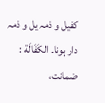کفیل و ذمہ یل و ذمہ دار ہونا۔ الكَفَالَة : ضمانت،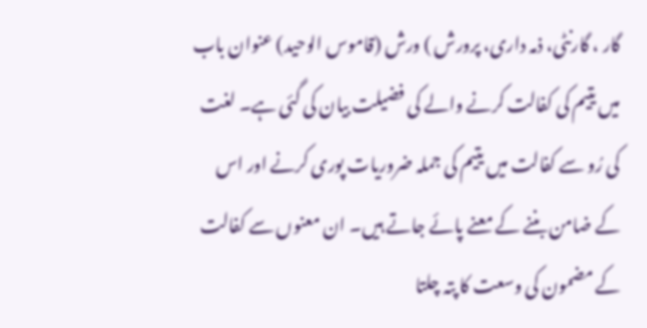گار ، گارنٹی، ذمہ داری، پرورش ) ورش (قاموس الوحید) عنوان باب میں یتیم کی کفالت کرنے والے کی فضیلت بیان کی گئی ہے۔ لغت کی رُو سے کفالت میں یتیم کی جملہ ضروریات پوری کرنے اور اس کے ضامن بننے کے معنے پائے جاتے ہیں۔ ان معنوں سے کفالت کے مضمون کی وسعت کا پتہ چلتا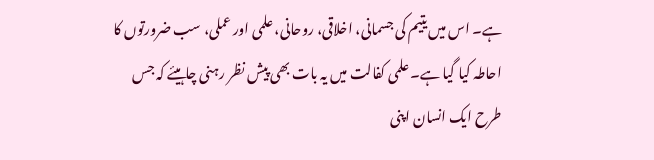ہے۔ اس میں یتیم کی جسمانی، اخلاقی، روحانی، علمی اور عملی، سب ضرورتوں کا احاطہ کیا گیا ہے۔ علمی کفالت میں یہ بات بھی پیش نظر رہنی چاہیئے کہ جس طرح ایک انسان اپنی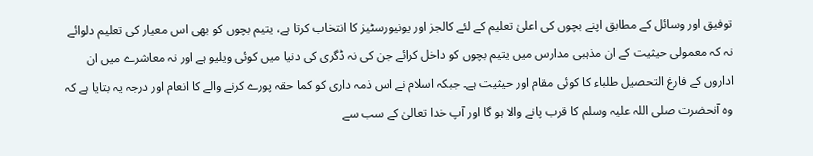توفیق اور وسائل کے مطابق اپنے بچوں کی اعلیٰ تعلیم کے لئے کالجز اور یونیورسٹیز کا انتخاب کرتا ہے، یتیم بچوں کو بھی اس معیار کی تعلیم دلوائے نہ کہ معمولی حیثیت کے ان مذہبی مدارس میں یتیم بچوں کو داخل کرائے جن کی نہ ڈگری کی دنیا میں کوئی ویلیو ہے اور نہ معاشرے میں ان اداروں کے فارغ التحصیل طلباء کا کوئی مقام اور حیثیت ہے۔ جبکہ اسلام نے اس ذمہ داری کو کما حقہ پورے کرنے والے کا انعام اور درجہ یہ بتایا ہے کہ وہ آنحضرت صلی اللہ علیہ وسلم کا قرب پانے والا ہو گا اور آپ خدا تعالیٰ کے سب سے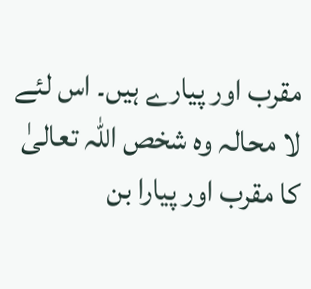مقرب اور پیارے ہیں۔ اس لئے لا محالہ وہ شخص اللہ تعالیٰ کا مقرب اور پیارا بن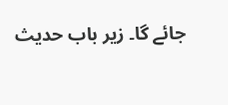جائے گا۔ زیر باب حدیث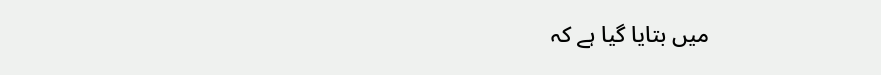میں بتایا گیا ہے کہ